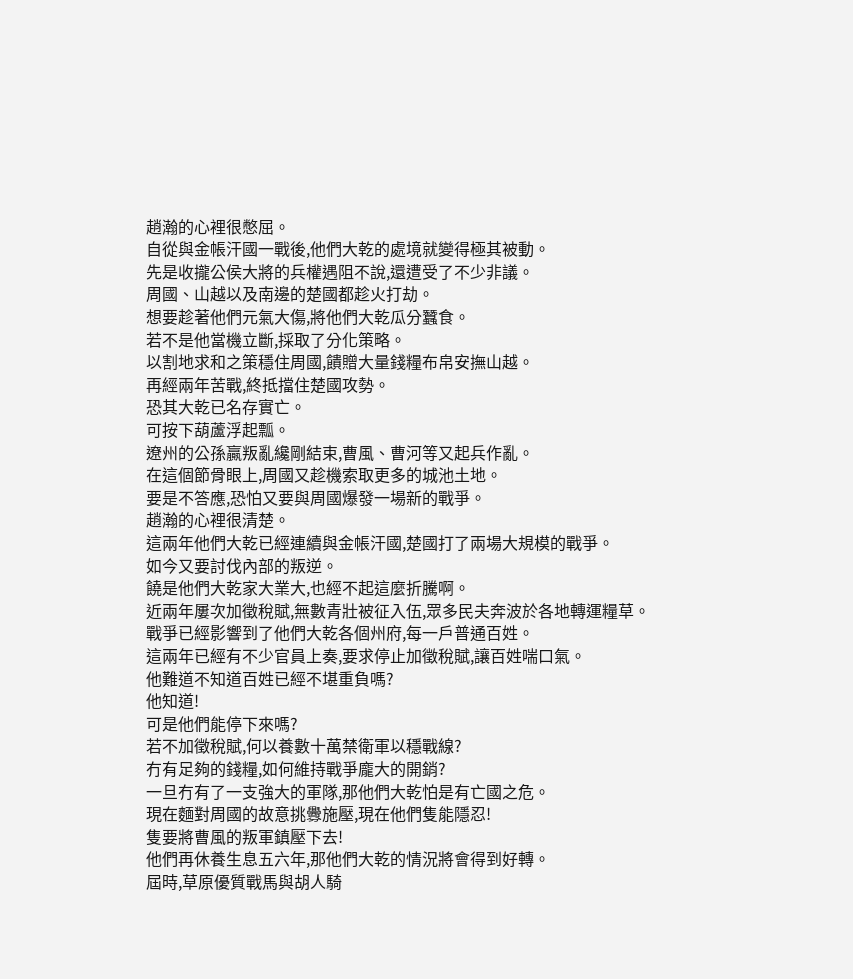趙瀚的心裡很憋屈。
自從與金帳汗國一戰後,他們大乾的處境就變得極其被動。
先是收攏公侯大將的兵權遇阻不說,還遭受了不少非議。
周國、山越以及南邊的楚國都趁火打劫。
想要趁著他們元氣大傷,將他們大乾瓜分蠶食。
若不是他當機立斷,採取了分化策略。
以割地求和之策穩住周國,饋贈大量錢糧布帛安撫山越。
再經兩年苦戰,終抵擋住楚國攻勢。
恐其大乾已名存實亡。
可按下葫蘆浮起瓢。
遼州的公孫贏叛亂纔剛結束,曹風、曹河等又起兵作亂。
在這個節骨眼上,周國又趁機索取更多的城池土地。
要是不答應,恐怕又要與周國爆發一場新的戰爭。
趙瀚的心裡很清楚。
這兩年他們大乾已經連續與金帳汗國,楚國打了兩場大規模的戰爭。
如今又要討伐內部的叛逆。
饒是他們大乾家大業大,也經不起這麼折騰啊。
近兩年屢次加徵稅賦,無數青壯被征入伍,眾多民夫奔波於各地轉運糧草。
戰爭已經影響到了他們大乾各個州府,每一戶普通百姓。
這兩年已經有不少官員上奏,要求停止加徵稅賦,讓百姓喘口氣。
他難道不知道百姓已經不堪重負嗎?
他知道!
可是他們能停下來嗎?
若不加徵稅賦,何以養數十萬禁衛軍以穩戰線?
冇有足夠的錢糧,如何維持戰爭龐大的開銷?
一旦冇有了一支強大的軍隊,那他們大乾怕是有亡國之危。
現在麵對周國的故意挑釁施壓,現在他們隻能隱忍!
隻要將曹風的叛軍鎮壓下去!
他們再休養生息五六年,那他們大乾的情況將會得到好轉。
屆時,草原優質戰馬與胡人騎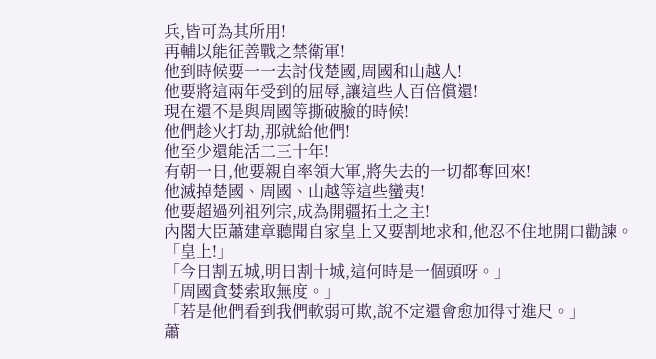兵,皆可為其所用!
再輔以能征善戰之禁衛軍!
他到時候要一一去討伐楚國,周國和山越人!
他要將這兩年受到的屈辱,讓這些人百倍償還!
現在還不是與周國等撕破臉的時候!
他們趁火打劫,那就給他們!
他至少還能活二三十年!
有朝一日,他要親自率領大軍,將失去的一切都奪回來!
他滅掉楚國、周國、山越等這些蠻夷!
他要超過列祖列宗,成為開疆拓土之主!
內閣大臣蕭建章聽聞自家皇上又要割地求和,他忍不住地開口勸諫。
「皇上!」
「今日割五城,明日割十城,這何時是一個頭呀。」
「周國貪婪索取無度。」
「若是他們看到我們軟弱可欺,說不定還會愈加得寸進尺。」
蕭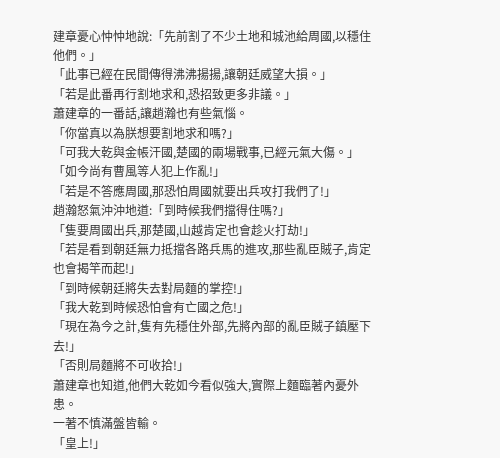建章憂心忡忡地說:「先前割了不少土地和城池給周國,以穩住他們。」
「此事已經在民間傳得沸沸揚揚,讓朝廷威望大損。」
「若是此番再行割地求和,恐招致更多非議。」
蕭建章的一番話,讓趙瀚也有些氣惱。
「你當真以為朕想要割地求和嗎?」
「可我大乾與金帳汗國,楚國的兩場戰事,已經元氣大傷。」
「如今尚有曹風等人犯上作亂!」
「若是不答應周國,那恐怕周國就要出兵攻打我們了!」
趙瀚怒氣沖沖地道:「到時候我們擋得住嗎?」
「隻要周國出兵,那楚國,山越肯定也會趁火打劫!」
「若是看到朝廷無力抵擋各路兵馬的進攻,那些亂臣賊子,肯定也會揭竿而起!」
「到時候朝廷將失去對局麵的掌控!」
「我大乾到時候恐怕會有亡國之危!」
「現在為今之計,隻有先穩住外部,先將內部的亂臣賊子鎮壓下去!」
「否則局麵將不可收拾!」
蕭建章也知道,他們大乾如今看似強大,實際上麵臨著內憂外患。
一著不慎滿盤皆輸。
「皇上!」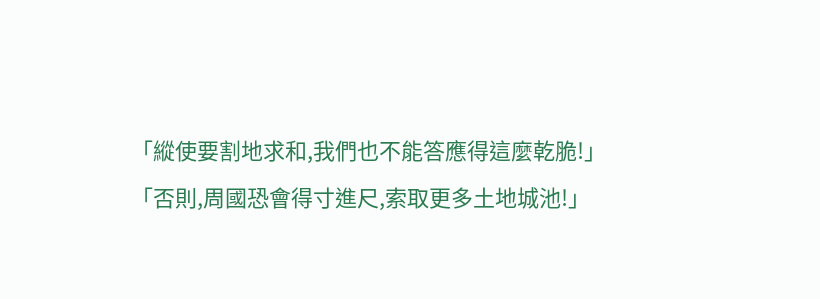「縱使要割地求和,我們也不能答應得這麼乾脆!」
「否則,周國恐會得寸進尺,索取更多土地城池!」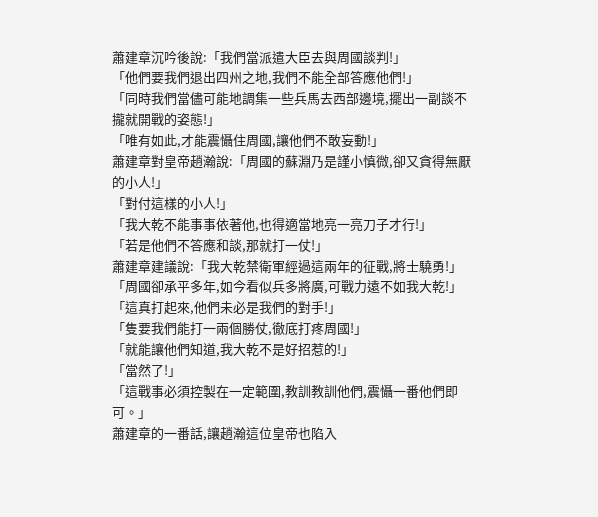蕭建章沉吟後說:「我們當派遣大臣去與周國談判!」
「他們要我們退出四州之地,我們不能全部答應他們!」
「同時我們當儘可能地調集一些兵馬去西部邊境,擺出一副談不攏就開戰的姿態!」
「唯有如此,才能震懾住周國,讓他們不敢妄動!」
蕭建章對皇帝趙瀚說:「周國的蘇淵乃是謹小慎微,卻又貪得無厭的小人!」
「對付這樣的小人!」
「我大乾不能事事依著他,也得適當地亮一亮刀子才行!」
「若是他們不答應和談,那就打一仗!」
蕭建章建議說:「我大乾禁衛軍經過這兩年的征戰,將士驍勇!」
「周國卻承平多年,如今看似兵多將廣,可戰力遠不如我大乾!」
「這真打起來,他們未必是我們的對手!」
「隻要我們能打一兩個勝仗,徹底打疼周國!」
「就能讓他們知道,我大乾不是好招惹的!」
「當然了!」
「這戰事必須控製在一定範圍,教訓教訓他們,震懾一番他們即可。」
蕭建章的一番話,讓趙瀚這位皇帝也陷入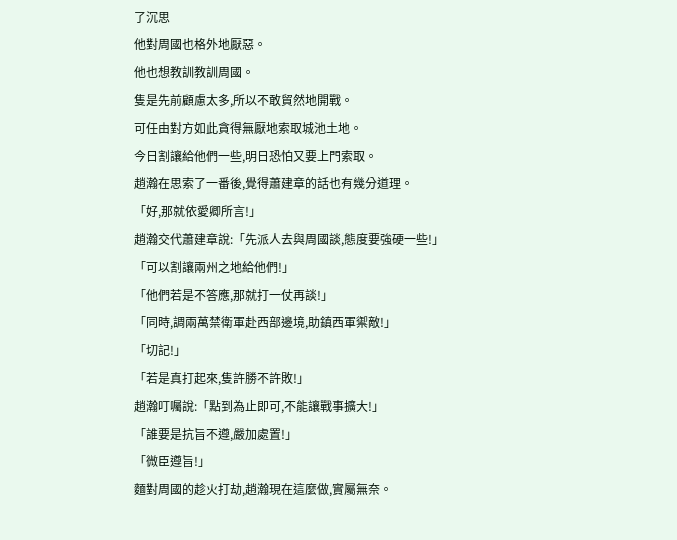了沉思
他對周國也格外地厭惡。
他也想教訓教訓周國。
隻是先前顧慮太多,所以不敢貿然地開戰。
可任由對方如此貪得無厭地索取城池土地。
今日割讓給他們一些,明日恐怕又要上門索取。
趙瀚在思索了一番後,覺得蕭建章的話也有幾分道理。
「好,那就依愛卿所言!」
趙瀚交代蕭建章說:「先派人去與周國談,態度要強硬一些!」
「可以割讓兩州之地給他們!」
「他們若是不答應,那就打一仗再談!」
「同時,調兩萬禁衛軍赴西部邊境,助鎮西軍禦敵!」
「切記!」
「若是真打起來,隻許勝不許敗!」
趙瀚叮囑說:「點到為止即可,不能讓戰事擴大!」
「誰要是抗旨不遵,嚴加處置!」
「微臣遵旨!」
麵對周國的趁火打劫,趙瀚現在這麼做,實屬無奈。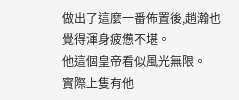做出了這麼一番佈置後,趙瀚也覺得渾身疲憊不堪。
他這個皇帝看似風光無限。
實際上隻有他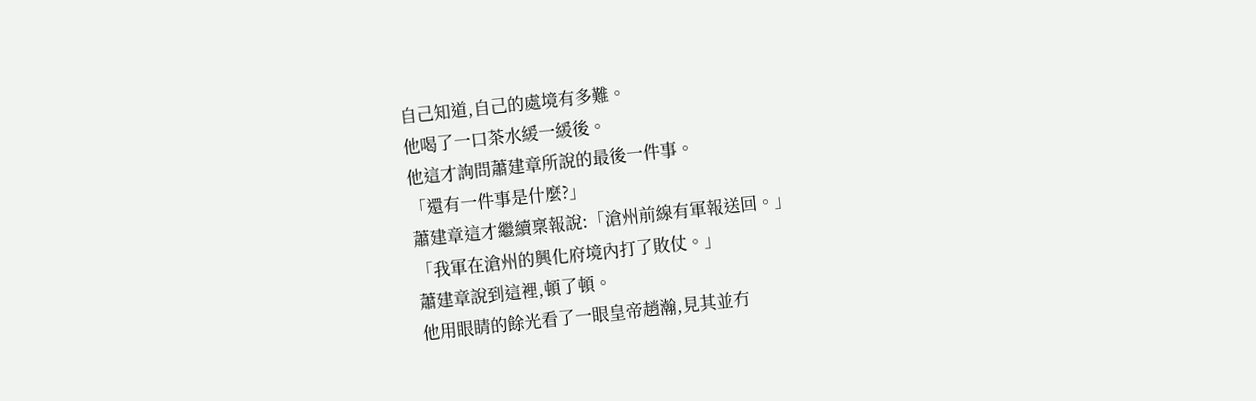自己知道,自己的處境有多難。
他喝了一口茶水緩一緩後。
他這才詢問蕭建章所說的最後一件事。
「還有一件事是什麼?」
蕭建章這才繼續稟報說:「滄州前線有軍報送回。」
「我軍在滄州的興化府境內打了敗仗。」
蕭建章說到這裡,頓了頓。
他用眼睛的餘光看了一眼皇帝趙瀚,見其並冇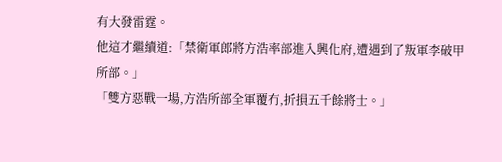有大發雷霆。
他這才繼續道:「禁衛軍郎將方浩率部進入興化府,遭遇到了叛軍李破甲所部。」
「雙方惡戰一場,方浩所部全軍覆冇,折損五千餘將士。」